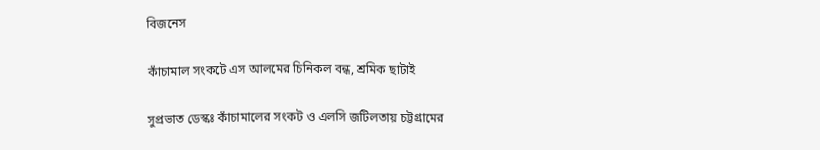বিজনেস

কাঁচামাল সংকটে এস আলমের চিনিকল বন্ধ, শ্রমিক ছাটাই

সুপ্রভাত ডেস্কঃ কাঁচামালের সংকট ও এলসি জটিলতায় চট্টগ্রামের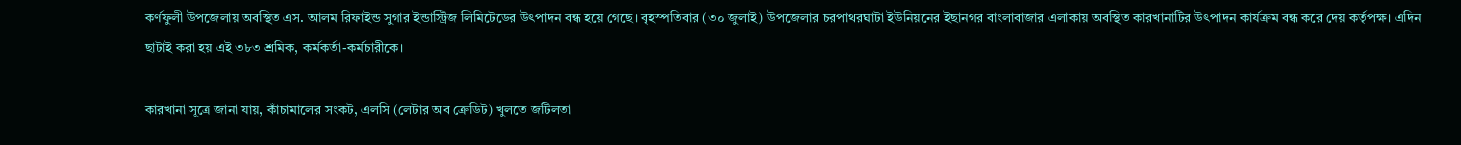কর্ণফুলী উপজেলায় অবস্থিত এস. আলম রিফাইন্ড সুগার ইন্ডাস্ট্রিজ লিমিটেডের উৎপাদন বন্ধ হয়ে গেছে। বৃহস্পতিবার (৩০ জুলাই) উপজেলার চরপাথরঘাটা ইউনিয়নের ইছানগর বাংলাবাজার এলাকায় অবস্থিত কারখানাটির উৎপাদন কার্যক্রম বন্ধ করে দেয় কর্তৃপক্ষ। এদিন ছাটাই করা হয় এই ৩৮৩ শ্রমিক, কর্মকর্তা-কর্মচারীকে।

কারখানা সূত্রে জানা যায়, কাঁচামালের সংকট, এলসি (লেটার অব ক্রেডিট) খুলতে জটিলতা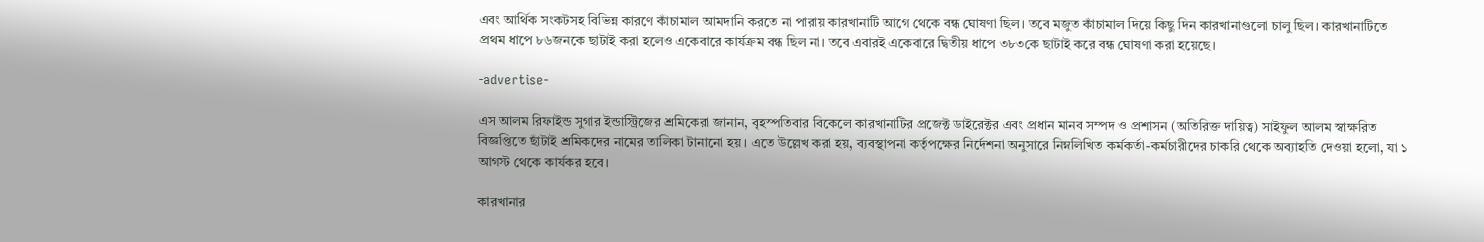এবং আর্থিক সংকটসহ বিভিন্ন কারণে কাঁচামাল আমদানি করতে না পারায় কারখানাটি আগে থেকে বন্ধ ঘোষণা ছিল। তবে মজুত কাঁচামাল দিয়ে কিছু দিন কারখানাগুলো চালু ছিল। কারখানাটিতে প্রথম ধাপে ৮৬জনকে ছাটাই করা হলেও একেবারে কার্যক্রম বন্ধ ছিল না। তবে এবারই একেবারে দ্বিতীয় ধাপে ৩৮৩কে ছাটাই করে বন্ধ ঘোষণা করা হয়েছে।

-advertise-

এস আলম রিফাইন্ড সুগার ইন্ডাস্ট্রিজের শ্রমিকেরা জানান, বৃহস্পতিবার বিকেলে কারখানাটির প্রজেক্ট ডাইরেক্টর এবং প্রধান মানব সম্পদ ও প্রশাসন (অতিরিক্ত দায়িত্ব) সাইফুল আলম স্বাক্ষরিত বিজ্ঞপ্তিতে ছাঁটাই শ্রমিকদের নামের তালিকা টানানো হয়। এতে উল্লেখ করা হয়, ব্যবস্থাপনা কর্তৃপক্ষের নির্দেশনা অনুসারে নিম্নলিখিত কর্মকর্তা-কর্মচারীদের চাকরি থেকে অব্যাহতি দেওয়া হলো, যা ১ আগস্ট থেকে কার্যকর হবে।

কারখানার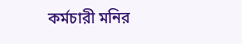কর্মচারী মনির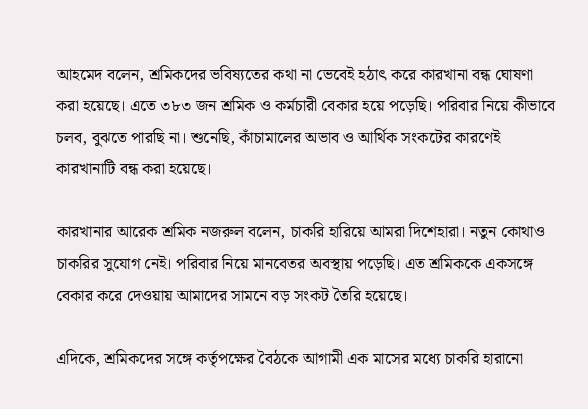আহমেদ বলেন, শ্রমিকদের ভবিষ্যতের কথা না ভেবেই হঠাৎ করে কারখানা বন্ধ ঘোষণা করা হয়েছে। এতে ৩৮৩ জন শ্রমিক ও কর্মচারী বেকার হয়ে পড়েছি। পরিবার নিয়ে কীভাবে চলব, বুঝতে পারছি না। শুনেছি, কাঁচামালের অভাব ও আর্থিক সংকটের কারণেই কারখানাটি বন্ধ করা হয়েছে।

কারখানার আরেক শ্রমিক নজরুল বলেন, চাকরি হারিয়ে আমরা দিশেহারা। নতুন কোথাও চাকরির সুযোগ নেই। পরিবার নিয়ে মানবেতর অবস্থায় পড়েছি। এত শ্রমিককে একসঙ্গে বেকার করে দেওয়ায় আমাদের সামনে বড় সংকট তৈরি হয়েছে।

এদিকে, শ্রমিকদের সঙ্গে কর্তৃপক্ষের বৈঠকে আগামী এক মাসের মধ্যে চাকরি হারানো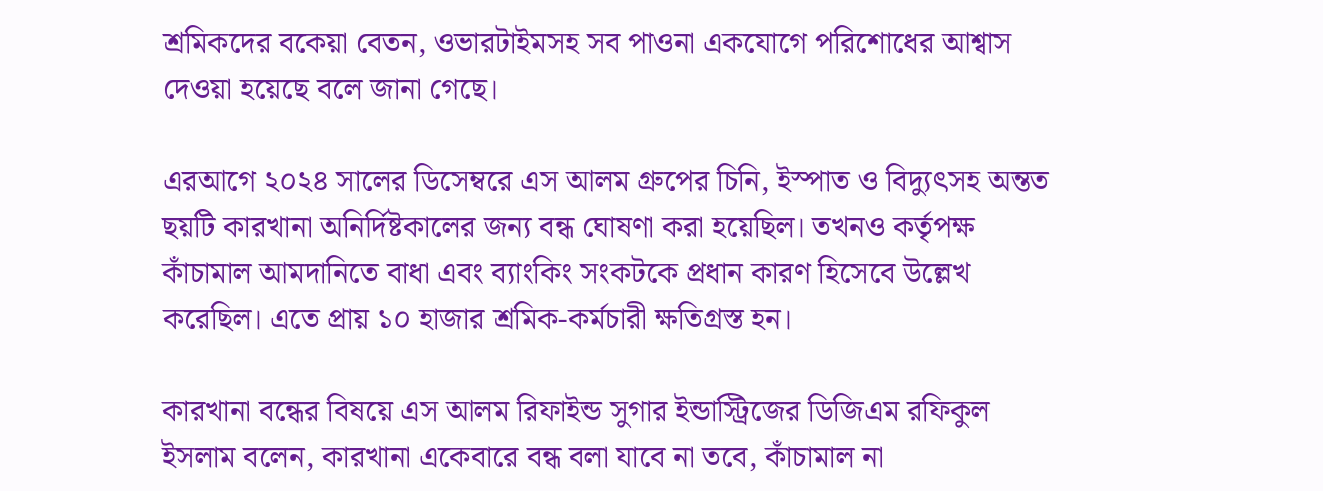শ্রমিকদের বকেয়া বেতন, ওভারটাইমসহ সব পাওনা একযোগে পরিশোধের আশ্বাস দেওয়া হয়েছে বলে জানা গেছে।

এরআগে ২০২৪ সালের ডিসেম্বরে এস আলম গ্রুপের চিনি, ইস্পাত ও বিদ্যুৎসহ অন্তত ছয়টি কারখানা অনির্দিষ্টকালের জন্য বন্ধ ঘোষণা করা হয়েছিল। তখনও কর্তৃপক্ষ কাঁচামাল আমদানিতে বাধা এবং ব্যাংকিং সংকটকে প্রধান কারণ হিসেবে উল্লেখ করেছিল। এতে প্রায় ১০ হাজার শ্রমিক-কর্মচারী ক্ষতিগ্রস্ত হন।

কারখানা বন্ধের বিষয়ে এস আলম রিফাইন্ড সুগার ইন্ডাস্ট্রিজের ডিজিএম রফিকুল ইসলাম বলেন, কারখানা একেবারে বন্ধ বলা যাবে না তবে, কাঁচামাল না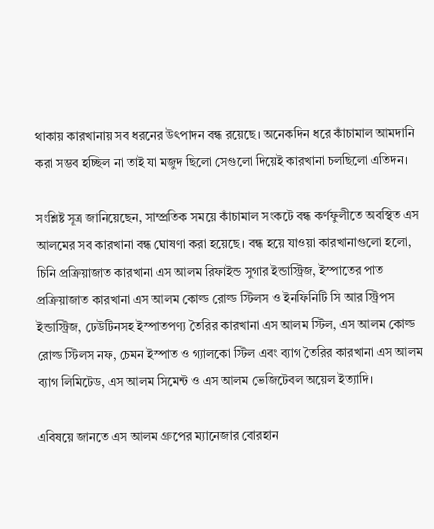থাকায় কারখানায় সব ধরনের উৎপাদন বন্ধ রয়েছে। অনেকদিন ধরে কাঁচামাল আমদানি করা সম্ভব হচ্ছিল না তাই যা মজুদ ছিলো সেগুলো দিয়েই কারখানা চলছিলো এতিদন।

সংশ্লিষ্ট সূত্র জানিয়েছেন, সাম্প্রতিক সময়ে কাঁচামাল সংকটে বন্ধ কর্ণফুলীতে অবস্থিত এস আলমের সব কারখানা বন্ধ ঘোষণা করা হয়েছে। বন্ধ হয়ে যাওয়া কারখানাগুলো হলো, চিনি প্রক্রিয়াজাত কারখানা এস আলম রিফাইন্ড সুগার ইন্ডাস্ট্রিজ, ইস্পাতের পাত প্রক্রিয়াজাত কারখানা এস আলম কোল্ড রোল্ড স্টিলস ও ইনফিনিটি সি আর স্ট্রিপস ইন্ডাস্ট্রিজ, ঢেউটিনসহ ইস্পাতপণ্য তৈরির কারখানা এস আলম স্টিল, এস আলম কোল্ড রোল্ড স্টিলস নফ, চেমন ইস্পাত ও গ্যালকো স্টিল এবং ব্যাগ তৈরির কারখানা এস আলম ব্যাগ লিমিটেড, এস আলম সিমেন্ট ও এস আলম ভেজিটেবল অয়েল ইত্যাদি।

এবিষয়ে জানতে এস আলম গ্রুপের ম্যানেজার বোরহান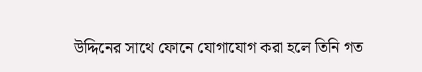উদ্দিনের সাথে ফোনে যোগাযোগ করা হলে তিনি গত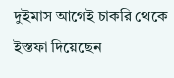দুইমাস আগেই চাকরি থেকে ইস্তফা দিয়েছেন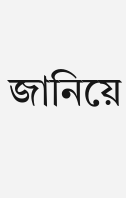জানিয়ে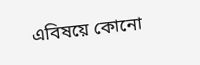এবিষয়ে কোনো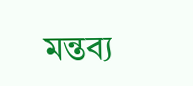মন্তব্য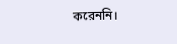করেননি।